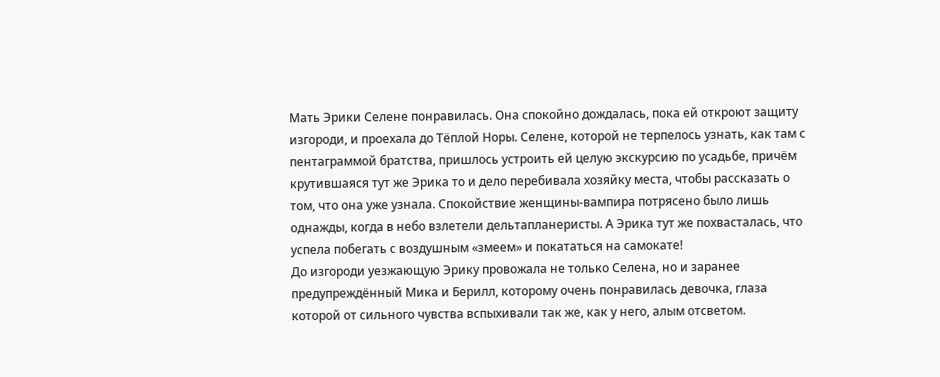Мать Эрики Селене понравилась. Она спокойно дождалась, пока ей откроют защиту изгороди, и проехала до Тёплой Норы. Селене, которой не терпелось узнать, как там с пентаграммой братства, пришлось устроить ей целую экскурсию по усадьбе, причём крутившаяся тут же Эрика то и дело перебивала хозяйку места, чтобы рассказать о том, что она уже узнала. Спокойствие женщины-вампира потрясено было лишь однажды, когда в небо взлетели дельтапланеристы. А Эрика тут же похвасталась, что успела побегать с воздушным «змеем» и покататься на самокате!
До изгороди уезжающую Эрику провожала не только Селена, но и заранее предупреждённый Мика и Берилл, которому очень понравилась девочка, глаза которой от сильного чувства вспыхивали так же, как у него, алым отсветом.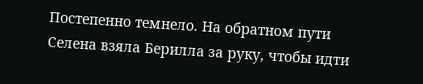Постепенно темнело. На обратном пути Селена взяла Берилла за руку, чтобы идти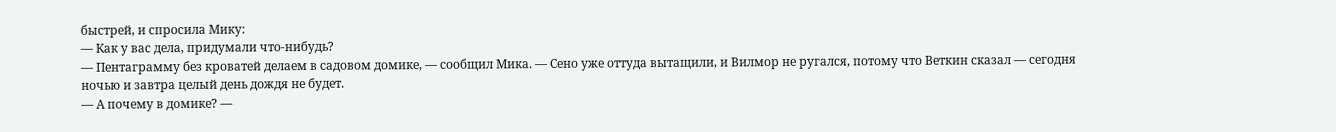быстрей, и спросила Мику:
— Как у вас дела, придумали что-нибудь?
— Пентаграмму без кроватей делаем в садовом домике, — сообщил Мика. — Сено уже оттуда вытащили, и Вилмор не ругался, потому что Веткин сказал — сегодня ночью и завтра целый день дождя не будет.
— А почему в домике? —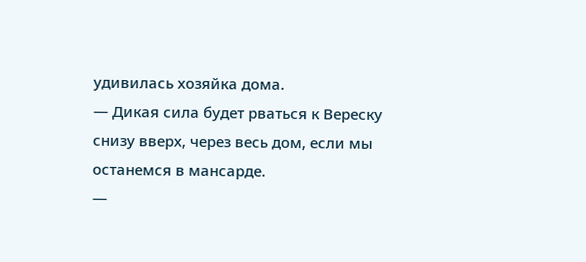удивилась хозяйка дома.
— Дикая сила будет рваться к Вереску снизу вверх, через весь дом, если мы останемся в мансарде.
—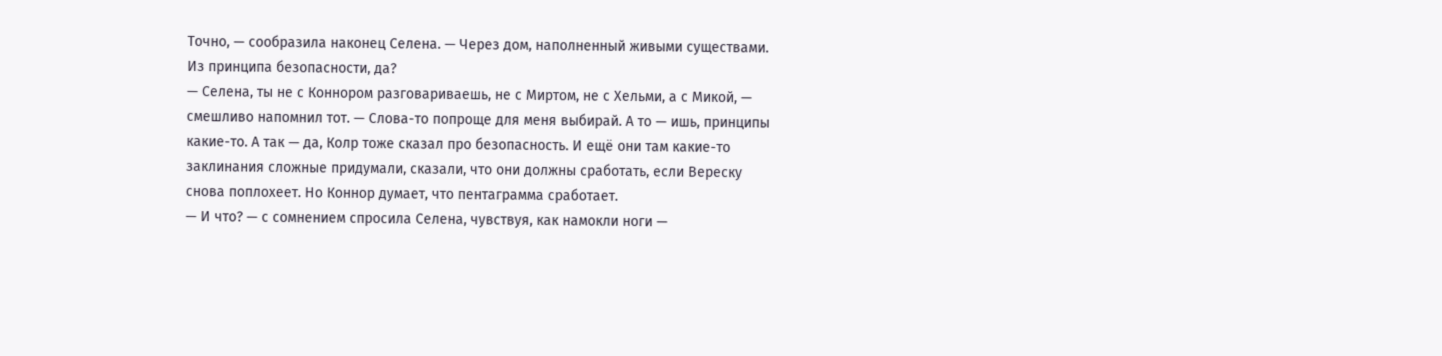Точно, — сообразила наконец Селена. — Через дом, наполненный живыми существами. Из принципа безопасности, да?
— Селена, ты не с Коннором разговариваешь, не с Миртом, не с Хельми, а с Микой, — смешливо напомнил тот. — Слова-то попроще для меня выбирай. А то — ишь, принципы какие-то. А так — да, Колр тоже сказал про безопасность. И ещё они там какие-то заклинания сложные придумали, сказали, что они должны сработать, если Вереску снова поплохеет. Но Коннор думает, что пентаграмма сработает.
— И что? — с сомнением спросила Селена, чувствуя, как намокли ноги —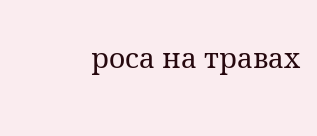роса на травах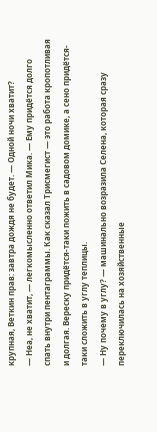крупная, Веткин прав: завтра дождя не будет. — Одной ночи хватит?
— Неа, не хватит, — легкомысленно ответил Мика. — Ему придётся долго спать внутри пентаграммы. Как сказал Трисмегист — это работа кропотливая и долгая. Вереску придётся-таки пожить в садовом домике, а сено придётся-таки сложить в углу теплицы.
— Ну почему в углу? — машинально возразила Селена, которая сразу переключилась на хозяйственные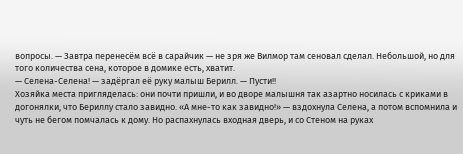вопросы. — Завтра перенесём всё в сарайчик — не зря же Вилмор там сеновал сделал. Небольшой, но для того количества сена, которое в домике есть, хватит.
— Селена-Селена! — задёргал её руку малыш Берилл. — Пусти!!
Хозяйка места пригляделась: они почти пришли, и во дворе малышня так азартно носилась с криками в догонялки, что Бериллу стало завидно. «А мне-то как завидно!» — вздохнула Селена, а потом вспомнила и чуть не бегом помчалась к дому. Но распахнулась входная дверь, и со Стеном на руках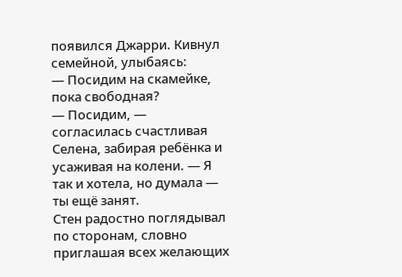появился Джарри. Кивнул семейной, улыбаясь:
— Посидим на скамейке, пока свободная?
— Посидим, — согласилась счастливая Селена, забирая ребёнка и усаживая на колени. — Я так и хотела, но думала — ты ещё занят.
Стен радостно поглядывал по сторонам, словно приглашая всех желающих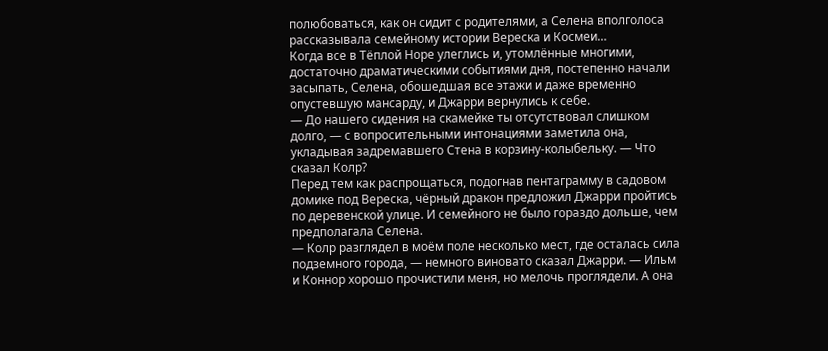полюбоваться, как он сидит с родителями, а Селена вполголоса рассказывала семейному истории Вереска и Космеи…
Когда все в Тёплой Норе улеглись и, утомлённые многими, достаточно драматическими событиями дня, постепенно начали засыпать, Селена, обошедшая все этажи и даже временно опустевшую мансарду, и Джарри вернулись к себе.
— До нашего сидения на скамейке ты отсутствовал слишком долго, — с вопросительными интонациями заметила она, укладывая задремавшего Стена в корзину-колыбельку. — Что сказал Колр?
Перед тем как распрощаться, подогнав пентаграмму в садовом домике под Вереска, чёрный дракон предложил Джарри пройтись по деревенской улице. И семейного не было гораздо дольше, чем предполагала Селена.
— Колр разглядел в моём поле несколько мест, где осталась сила подземного города, — немного виновато сказал Джарри. — Ильм и Коннор хорошо прочистили меня, но мелочь проглядели. А она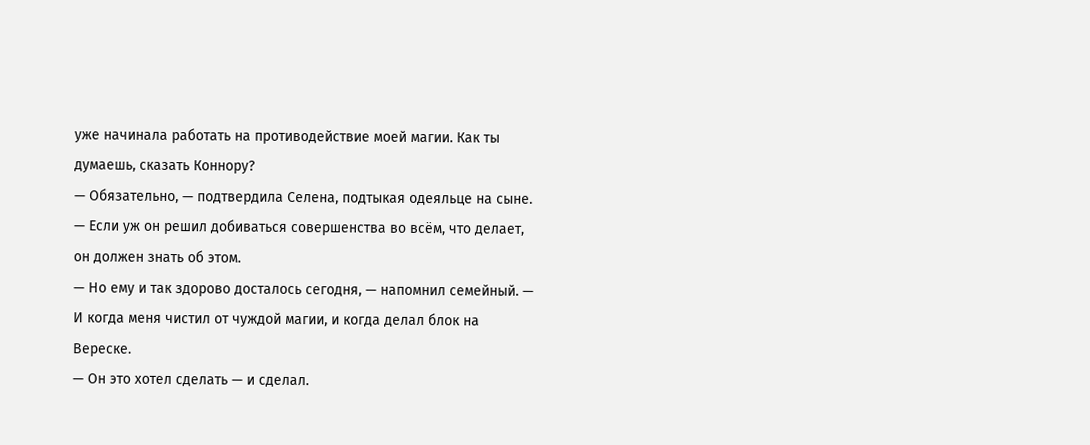уже начинала работать на противодействие моей магии. Как ты думаешь, сказать Коннору?
— Обязательно, — подтвердила Селена, подтыкая одеяльце на сыне. — Если уж он решил добиваться совершенства во всём, что делает, он должен знать об этом.
— Но ему и так здорово досталось сегодня, — напомнил семейный. — И когда меня чистил от чуждой магии, и когда делал блок на Вереске.
— Он это хотел сделать — и сделал.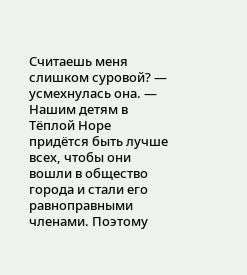Считаешь меня слишком суровой? — усмехнулась она. — Нашим детям в Тёплой Норе придётся быть лучше всех, чтобы они вошли в общество города и стали его равноправными членами. Поэтому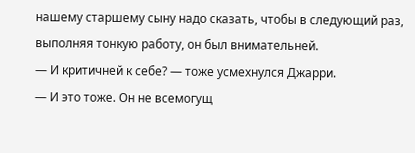нашему старшему сыну надо сказать, чтобы в следующий раз, выполняя тонкую работу, он был внимательней.
— И критичней к себе? — тоже усмехнулся Джарри.
— И это тоже. Он не всемогущ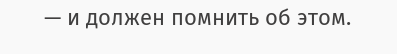— и должен помнить об этом.